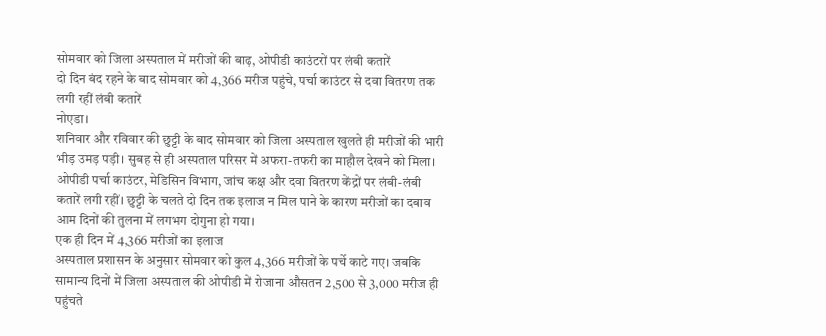सोमवार को जिला अस्पताल में मरीजों की बाढ़, ओपीडी काउंटरों पर लंबी कतारें
दो दिन बंद रहने के बाद सोमवार को 4,366 मरीज पहुंचे, पर्चा काउंटर से दवा वितरण तक लगी रहीं लंबी कतारें
नोएडा।
शनिवार और रविवार की छुट्टी के बाद सोमवार को जिला अस्पताल खुलते ही मरीजों की भारी भीड़ उमड़ पड़ी। सुबह से ही अस्पताल परिसर में अफरा-तफरी का माहौल देखने को मिला। ओपीडी पर्चा काउंटर, मेडिसिन विभाग, जांच कक्ष और दवा वितरण केंद्रों पर लंबी-लंबी कतारें लगी रहीं। छुट्टी के चलते दो दिन तक इलाज न मिल पाने के कारण मरीजों का दबाव आम दिनों की तुलना में लगभग दोगुना हो गया।
एक ही दिन में 4,366 मरीजों का इलाज
अस्पताल प्रशासन के अनुसार सोमवार को कुल 4,366 मरीजों के पर्चे काटे गए। जबकि सामान्य दिनों में जिला अस्पताल की ओपीडी में रोजाना औसतन 2,500 से 3,000 मरीज ही पहुंचते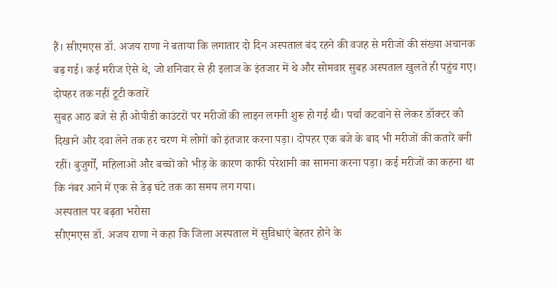हैं। सीएमएस डॉ. अजय राणा ने बताया कि लगातार दो दिन अस्पताल बंद रहने की वजह से मरीजों की संख्या अचानक बढ़ गई। कई मरीज ऐसे थे, जो शनिवार से ही इलाज के इंतजार में थे और सोमवार सुबह अस्पताल खुलते ही पहुंच गए।
दोपहर तक नहीं टूटी कतारें
सुबह आठ बजे से ही ओपीडी काउंटरों पर मरीजों की लाइन लगनी शुरू हो गई थी। पर्चा कटवाने से लेकर डॉक्टर को दिखाने और दवा लेने तक हर चरण में लोगों को इंतजार करना पड़ा। दोपहर एक बजे के बाद भी मरीजों की कतारें बनी रहीं। बुजुर्गों, महिलाओं और बच्चों को भीड़ के कारण काफी परेशानी का सामना करना पड़ा। कई मरीजों का कहना था कि नंबर आने में एक से डेढ़ घंटे तक का समय लग गया।
अस्पताल पर बढ़ता भरोसा
सीएमएस डॉ. अजय राणा ने कहा कि जिला अस्पताल में सुविधाएं बेहतर होने के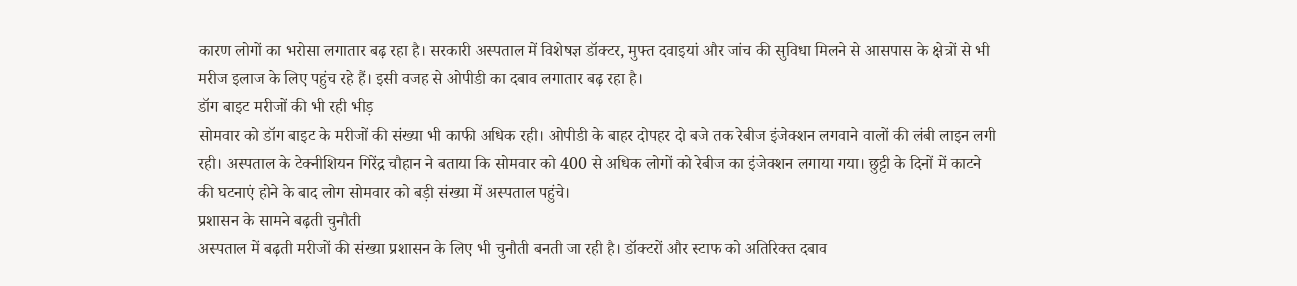कारण लोगों का भरोसा लगातार बढ़ रहा है। सरकारी अस्पताल में विशेषज्ञ डॉक्टर, मुफ्त दवाइयां और जांच की सुविधा मिलने से आसपास के क्षेत्रों से भी मरीज इलाज के लिए पहुंच रहे हैं। इसी वजह से ओपीडी का दबाव लगातार बढ़ रहा है।
डॉग बाइट मरीजों की भी रही भीड़
सोमवार को डॉग बाइट के मरीजों की संख्या भी काफी अधिक रही। ओपीडी के बाहर दोपहर दो बजे तक रेबीज इंजेक्शन लगवाने वालों की लंबी लाइन लगी रही। अस्पताल के टेक्नीशियन गिरेंद्र चौहान ने बताया कि सोमवार को 400 से अधिक लोगों को रेबीज का इंजेक्शन लगाया गया। छुट्टी के दिनों में काटने की घटनाएं होने के बाद लोग सोमवार को बड़ी संख्या में अस्पताल पहुंचे।
प्रशासन के सामने बढ़ती चुनौती
अस्पताल में बढ़ती मरीजों की संख्या प्रशासन के लिए भी चुनौती बनती जा रही है। डॉक्टरों और स्टाफ को अतिरिक्त दबाव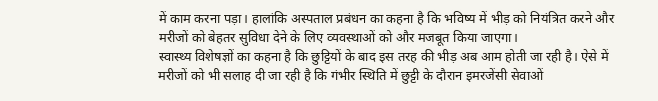में काम करना पड़ा। हालांकि अस्पताल प्रबंधन का कहना है कि भविष्य में भीड़ को नियंत्रित करने और मरीजों को बेहतर सुविधा देने के लिए व्यवस्थाओं को और मजबूत किया जाएगा।
स्वास्थ्य विशेषज्ञों का कहना है कि छुट्टियों के बाद इस तरह की भीड़ अब आम होती जा रही है। ऐसे में मरीजों को भी सलाह दी जा रही है कि गंभीर स्थिति में छुट्टी के दौरान इमरजेंसी सेवाओं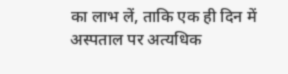का लाभ लें, ताकि एक ही दिन में अस्पताल पर अत्यधिक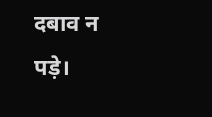दबाव न पड़े।